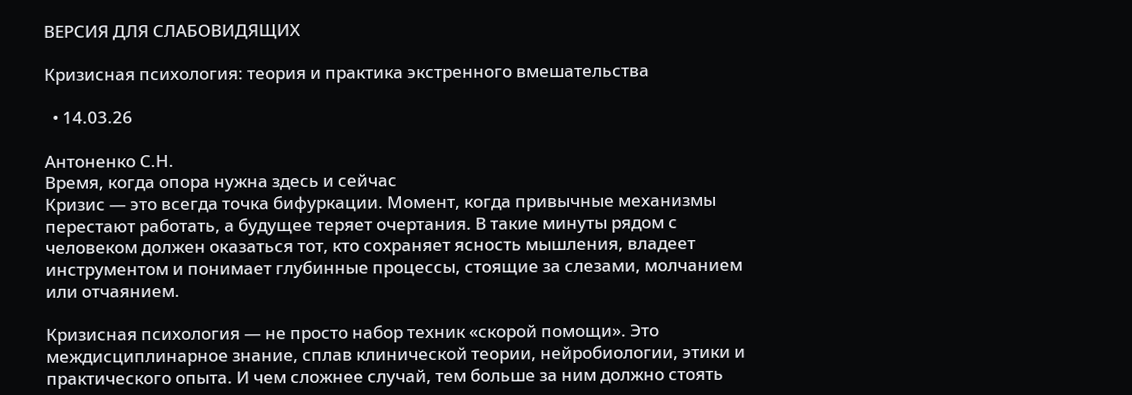ВЕРСИЯ ДЛЯ СЛАБОВИДЯЩИХ

Кризисная психология: теория и практика экстренного вмешательства

  • 14.03.26

Антоненко С.Н.
Время, когда опора нужна здесь и сейчас
Кризис — это всегда точка бифуркации. Момент, когда привычные механизмы перестают работать, а будущее теряет очертания. В такие минуты рядом с человеком должен оказаться тот, кто сохраняет ясность мышления, владеет инструментом и понимает глубинные процессы, стоящие за слезами, молчанием или отчаянием.

Кризисная психология — не просто набор техник «скорой помощи». Это междисциплинарное знание, сплав клинической теории, нейробиологии, этики и практического опыта. И чем сложнее случай, тем больше за ним должно стоять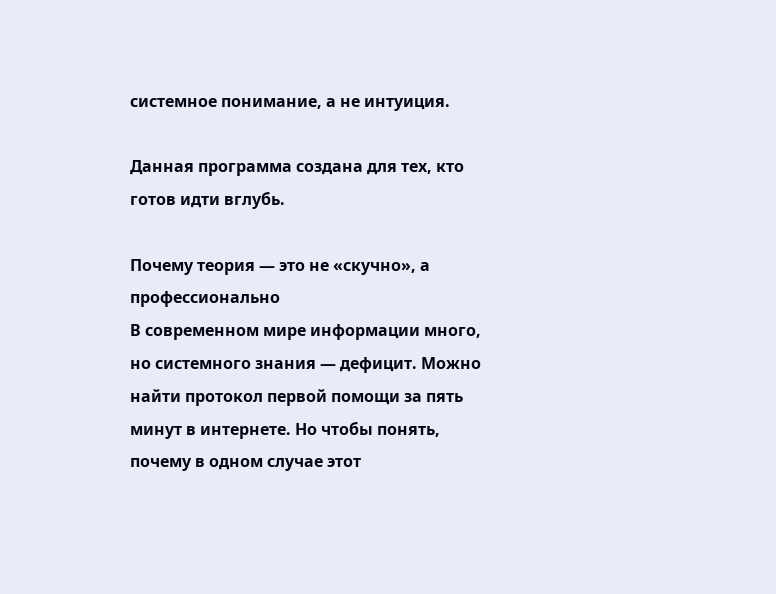системное понимание, а не интуиция.

Данная программа создана для тех, кто готов идти вглубь.

Почему теория — это не «скучно», а профессионально
В современном мире информации много, но системного знания — дефицит. Можно найти протокол первой помощи за пять минут в интернете. Но чтобы понять, почему в одном случае этот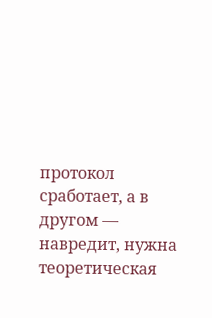протокол сработает, а в другом — навредит, нужна теоретическая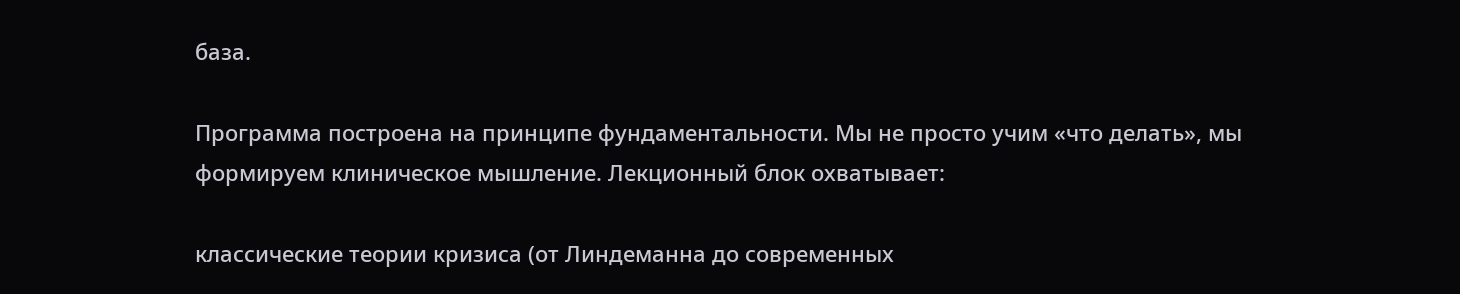база.

Программа построена на принципе фундаментальности. Мы не просто учим «что делать», мы формируем клиническое мышление. Лекционный блок охватывает:

классические теории кризиса (от Линдеманна до современных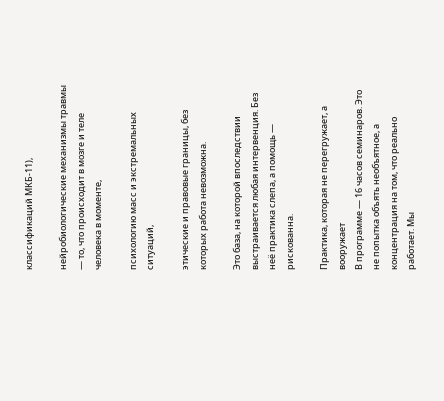классификаций МКБ-11),

нейробиологические механизмы травмы — то, что происходит в мозге и теле человека в моменте,

психологию масс и экстремальных ситуаций,

этические и правовые границы, без которых работа невозможна.

Это база, на которой впоследствии выстраивается любая интервенция. Без неё практика слепа, а помощь — рискованна.

Практика, которая не перегружает, а вооружает
В программе — 16 часов семинаров. Это не попытка объять необъятное, а концентрация на том, что реально работает. Мы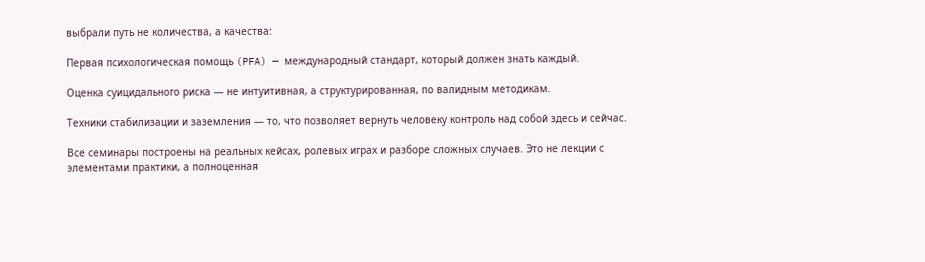выбрали путь не количества, а качества:

Первая психологическая помощь (PFA) — международный стандарт, который должен знать каждый.

Оценка суицидального риска — не интуитивная, а структурированная, по валидным методикам.

Техники стабилизации и заземления — то, что позволяет вернуть человеку контроль над собой здесь и сейчас.

Все семинары построены на реальных кейсах, ролевых играх и разборе сложных случаев. Это не лекции с элементами практики, а полноценная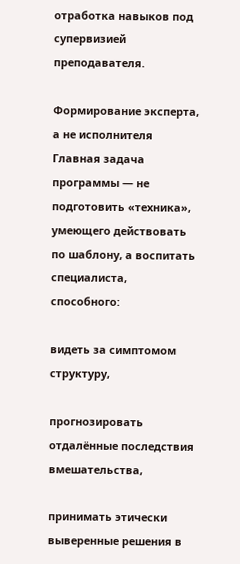отработка навыков под супервизией преподавателя.

Формирование эксперта, а не исполнителя
Главная задача программы — не подготовить «техника», умеющего действовать по шаблону, а воспитать специалиста, способного:

видеть за симптомом структуру,

прогнозировать отдалённые последствия вмешательства,

принимать этически выверенные решения в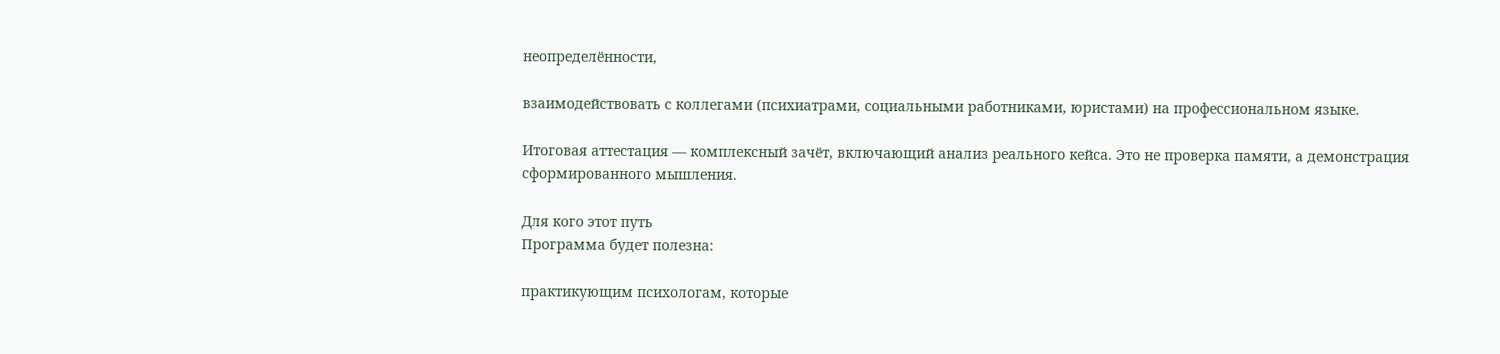неопределённости,

взаимодействовать с коллегами (психиатрами, социальными работниками, юристами) на профессиональном языке.

Итоговая аттестация — комплексный зачёт, включающий анализ реального кейса. Это не проверка памяти, а демонстрация сформированного мышления.

Для кого этот путь
Программа будет полезна:

практикующим психологам, которые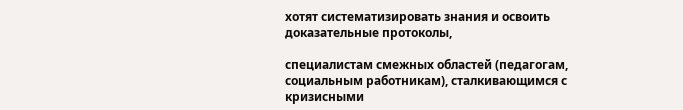хотят систематизировать знания и освоить доказательные протоколы,

специалистам смежных областей (педагогам, социальным работникам), сталкивающимся с кризисными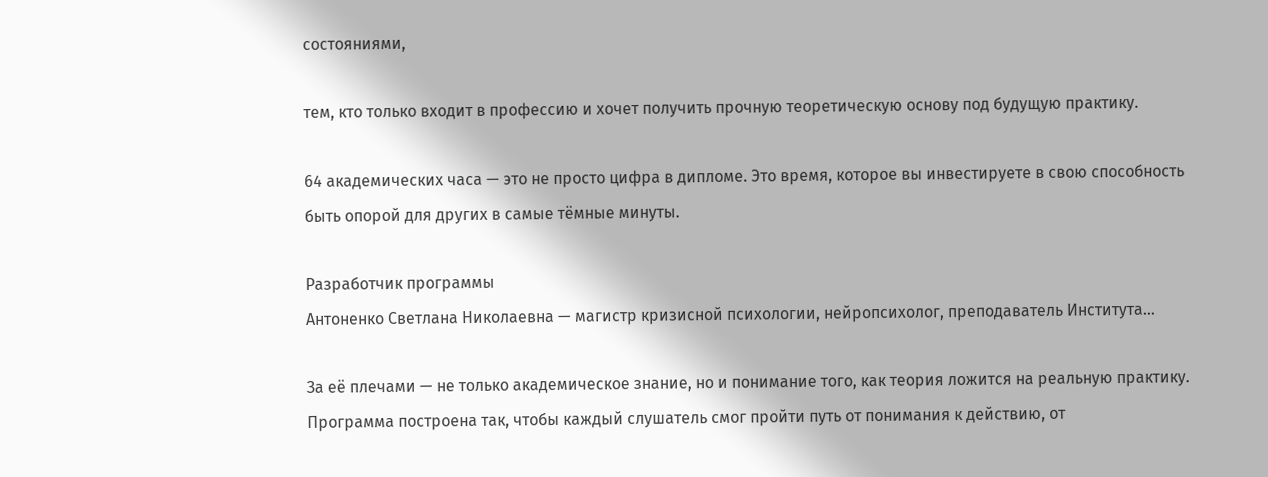состояниями,

тем, кто только входит в профессию и хочет получить прочную теоретическую основу под будущую практику.

64 академических часа — это не просто цифра в дипломе. Это время, которое вы инвестируете в свою способность быть опорой для других в самые тёмные минуты.

Разработчик программы
Антоненко Светлана Николаевна — магистр кризисной психологии, нейропсихолог, преподаватель Института…

За её плечами — не только академическое знание, но и понимание того, как теория ложится на реальную практику. Программа построена так, чтобы каждый слушатель смог пройти путь от понимания к действию, от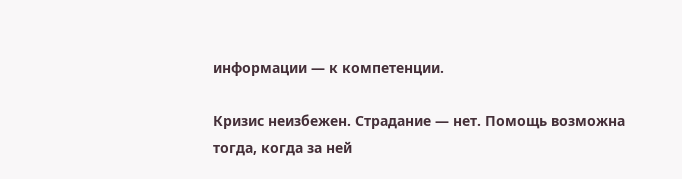информации — к компетенции.

Кризис неизбежен. Страдание — нет. Помощь возможна тогда, когда за ней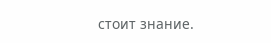стоит знание.